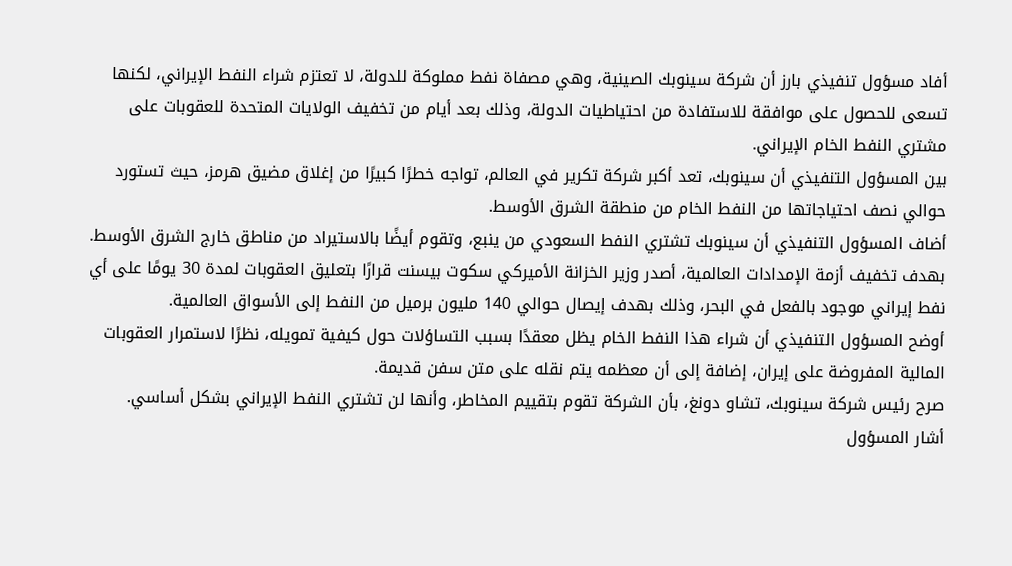أفاد مسؤول تنفيذي بارز أن شركة سينوبك الصينية، وهي مصفاة نفط مملوكة للدولة، لا تعتزم شراء النفط الإيراني، لكنها تسعى للحصول على موافقة للاستفادة من احتياطيات الدولة، وذلك بعد أيام من تخفيف الولايات المتحدة للعقوبات على مشتري النفط الخام الإيراني.
بين المسؤول التنفيذي أن سينوبك، تعد أكبر شركة تكرير في العالم، تواجه خطرًا كبيرًا من إغلاق مضيق هرمز، حيث تستورد حوالي نصف احتياجاتها من النفط الخام من منطقة الشرق الأوسط.
أضاف المسؤول التنفيذي أن سينوبك تشتري النفط السعودي من ينبع، وتقوم أيضًا بالاستيراد من مناطق خارج الشرق الأوسط.
بهدف تخفيف أزمة الإمدادات العالمية، أصدر وزير الخزانة الأميركي سكوت بيسنت قرارًا بتعليق العقوبات لمدة 30 يومًا على أي نفط إيراني موجود بالفعل في البحر، وذلك بهدف إيصال حوالي 140 مليون برميل من النفط إلى الأسواق العالمية.
أوضح المسؤول التنفيذي أن شراء هذا النفط الخام يظل معقدًا بسبب التساؤلات حول كيفية تمويله، نظرًا لاستمرار العقوبات المالية المفروضة على إيران، إضافة إلى أن معظمه يتم نقله على متن سفن قديمة.
صرح رئيس شركة سينوبك، تشاو دونغ، بأن الشركة تقوم بتقييم المخاطر، وأنها لن تشتري النفط الإيراني بشكل أساسي.
أشار المسؤول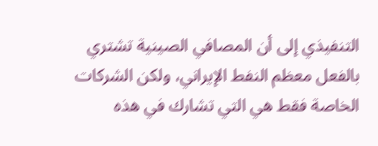التنفيذي إلى أن المصافي الصينية تشتري بالفعل معظم النفط الإيراني، ولكن الشركات الخاصة فقط هي التي تشارك في هذه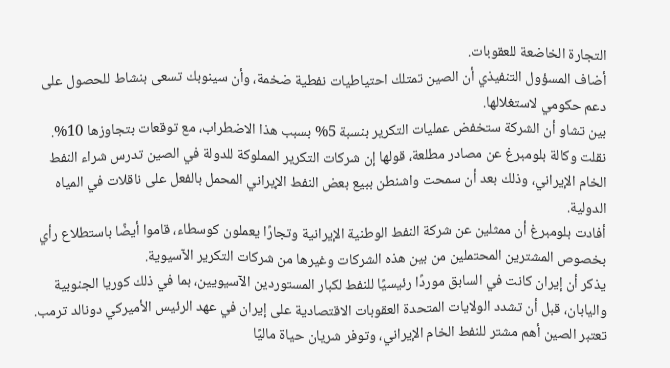التجارة الخاضعة للعقوبات.
أضاف المسؤول التنفيذي أن الصين تمتلك احتياطيات نفطية ضخمة، وأن سينوبك تسعى بنشاط للحصول على دعم حكومي لاستغلالها.
بين تشاو أن الشركة ستخفض عمليات التكرير بنسبة 5% بسبب هذا الاضطراب، مع توقعات بتجاوزها 10%.
نقلت وكالة بلومبرغ عن مصادر مطلعة، قولها إن شركات التكرير المملوكة للدولة في الصين تدرس شراء النفط الخام الإيراني، وذلك بعد أن سمحت واشنطن ببيع بعض النفط الإيراني المحمل بالفعل على ناقلات في المياه الدولية.
أفادت بلومبرغ أن ممثلين عن شركة النفط الوطنية الإيرانية وتجارًا يعملون كوسطاء، قاموا أيضًا باستطلاع رأي بخصوص المشترين المحتملين من بين هذه الشركات وغيرها من شركات التكرير الآسيوية.
يذكر أن إيران كانت في السابق موردًا رئيسيًا للنفط لكبار المستوردين الآسيويين، بما في ذلك كوريا الجنوبية واليابان، قبل أن تشدد الولايات المتحدة العقوبات الاقتصادية على إيران في عهد الرئيس الأميركي دونالد ترمب.
تعتبر الصين أهم مشتر للنفط الخام الإيراني، وتوفر شريان حياة ماليًا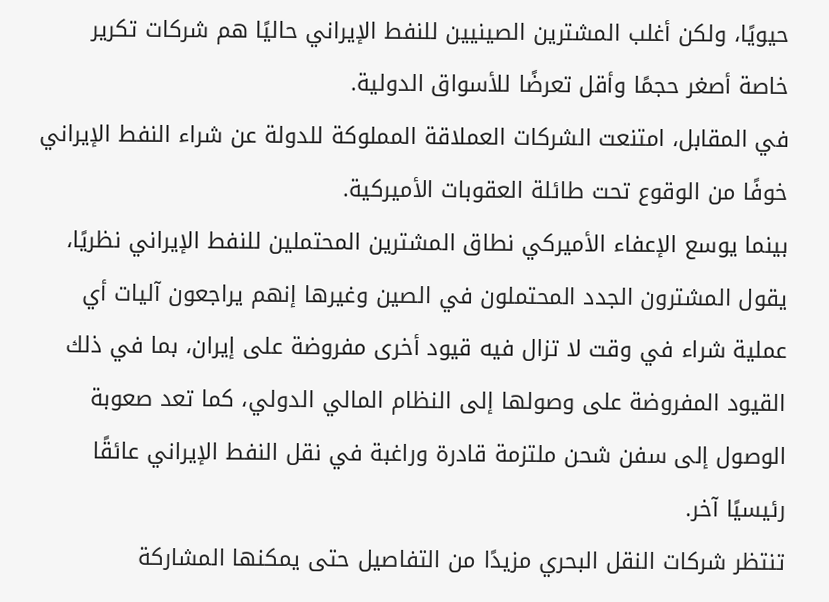حيويًا، ولكن أغلب المشترين الصينيين للنفط الإيراني حاليًا هم شركات تكرير خاصة أصغر حجمًا وأقل تعرضًا للأسواق الدولية.
في المقابل، امتنعت الشركات العملاقة المملوكة للدولة عن شراء النفط الإيراني خوفًا من الوقوع تحت طائلة العقوبات الأميركية.
بينما يوسع الإعفاء الأميركي نطاق المشترين المحتملين للنفط الإيراني نظريًا، يقول المشترون الجدد المحتملون في الصين وغيرها إنهم يراجعون آليات أي عملية شراء في وقت لا تزال فيه قيود أخرى مفروضة على إيران، بما في ذلك القيود المفروضة على وصولها إلى النظام المالي الدولي، كما تعد صعوبة الوصول إلى سفن شحن ملتزمة قادرة وراغبة في نقل النفط الإيراني عائقًا رئيسيًا آخر.
تنتظر شركات النقل البحري مزيدًا من التفاصيل حتى يمكنها المشاركة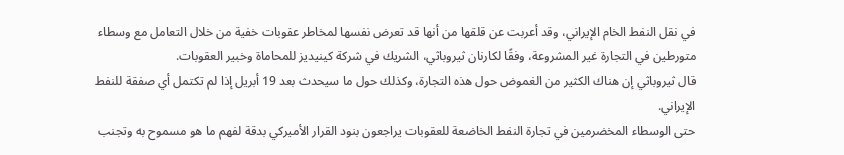في نقل النفط الخام الإيراني، وقد أعربت عن قلقها من أنها قد تعرض نفسها لمخاطر عقوبات خفية من خلال التعامل مع وسطاء متورطين في التجارة غير المشروعة، وفقًا لكارنان ثيروباثي، الشريك في شركة كينيديز للمحاماة وخبير العقوبات.
قال ثيروباثي إن هناك الكثير من الغموض حول هذه التجارة، وكذلك حول ما سيحدث بعد 19 أبريل إذا لم تكتمل أي صفقة للنفط الإيراني.
حتى الوسطاء المخضرمين في تجارة النفط الخاضعة للعقوبات يراجعون بنود القرار الأميركي بدقة لفهم ما هو مسموح به وتجنب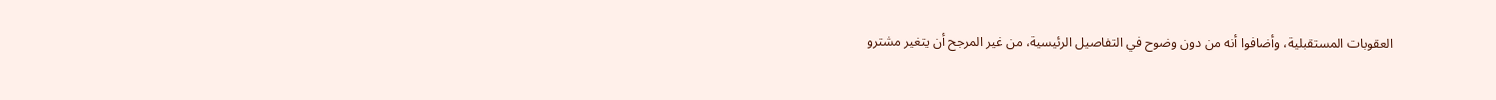العقوبات المستقبلية، وأضافوا أنه من دون وضوح في التفاصيل الرئيسية، من غير المرجح أن يتغير مشترو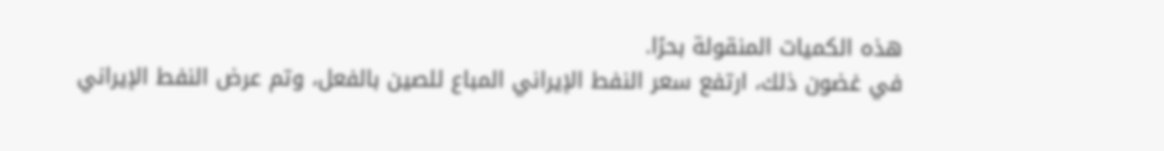هذه الكميات المنقولة بحرًا.
في غضون ذلك، ارتفع سعر النفط الإيراني المباع للصين بالفعل، وتم عرض النفط الإيراني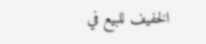الخفيف للبيع في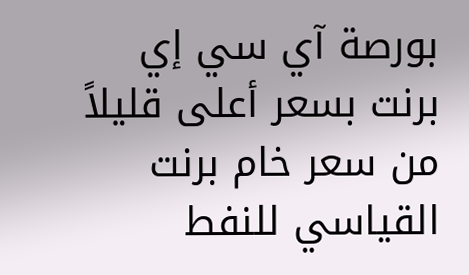بورصة آي سي إي برنت بسعر أعلى قليلاً من سعر خام برنت القياسي للنفط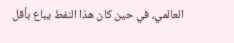العالمي، في حين كان هذا النفط يباع بأقل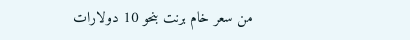من سعر خام برنت بنحو 10 دولارات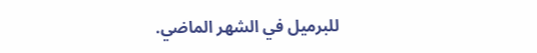للبرميل في الشهر الماضي.